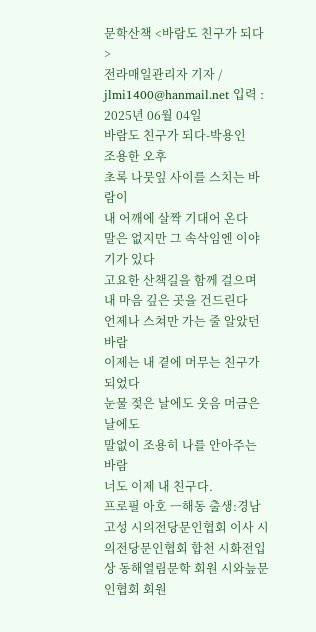문학산책 <바람도 친구가 되다>
전라매일관리자 기자 / jlmi1400@hanmail.net 입력 : 2025년 06월 04일
바람도 친구가 되다-박용인
조용한 오후
초록 나뭇잎 사이를 스치는 바람이
내 어깨에 살짝 기대어 온다
말은 없지만 그 속삭임엔 이야기가 있다
고요한 산책길을 함께 걸으며
내 마음 깊은 곳을 건드린다
언제나 스쳐만 가는 줄 알았던 바람
이제는 내 곁에 머무는 친구가 되었다
눈물 젖은 날에도 웃음 머금은 날에도
말없이 조용히 나를 안아주는 바람
너도 이제 내 친구다.
프로필 아호 ㅡ해동 출생:경남 고성 시의전당문인협회 이사 시의전당문인협회 합천 시화전입상 동해열림문학 회원 시와늪문인협회 회원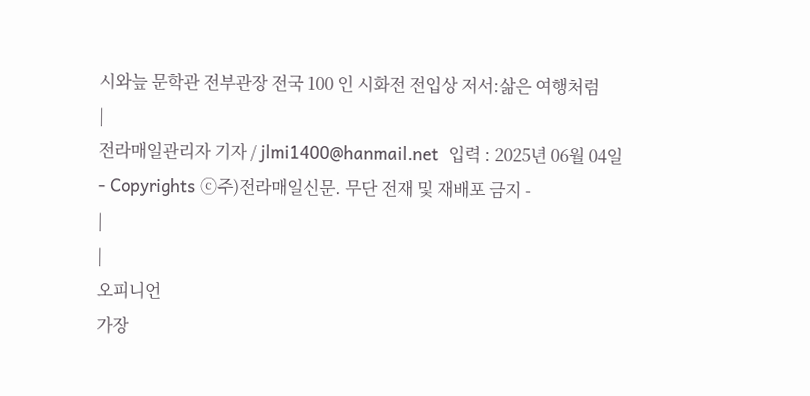시와늪 문학관 전부관장 전국 100 인 시화전 전입상 저서:삶은 여행처럼
|
전라매일관리자 기자 / jlmi1400@hanmail.net  입력 : 2025년 06월 04일
- Copyrights ⓒ주)전라매일신문. 무단 전재 및 재배포 금지 -
|
|
오피니언
가장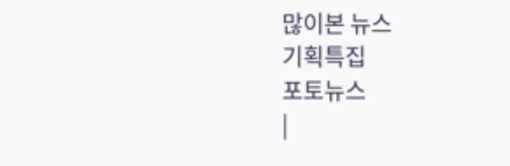많이본 뉴스
기획특집
포토뉴스
|